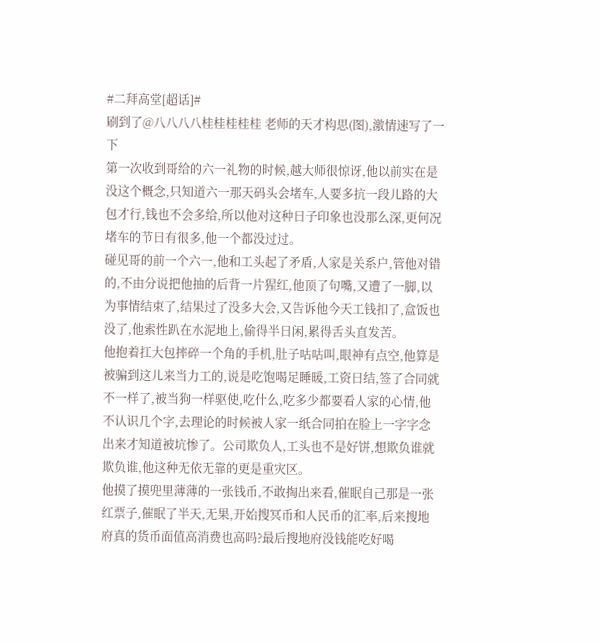#二拜高堂[超话]#
刷到了@八八八八桂桂桂桂桂 老师的天才构思(图),激情速写了一下
第一次收到哥给的六一礼物的时候,越大师很惊讶,他以前实在是没这个概念,只知道六一那天码头会堵车,人要多抗一段儿路的大包才行,钱也不会多给,所以他对这种日子印象也没那么深,更何况堵车的节日有很多,他一个都没过过。
碰见哥的前一个六一,他和工头起了矛盾,人家是关系户,管他对错的,不由分说把他抽的后背一片猩红,他顶了句嘴,又遭了一脚,以为事情结束了,结果过了没多大会,又告诉他今天工钱扣了,盒饭也没了,他索性趴在水泥地上,偷得半日闲,累得舌头直发苦。
他抱着扛大包摔碎一个角的手机,肚子咕咕叫,眼神有点空,他算是被骗到这儿来当力工的,说是吃饱喝足睡暖,工资日结,签了合同就不一样了,被当狗一样驱使,吃什么,吃多少都要看人家的心情,他不认识几个字,去理论的时候被人家一纸合同拍在脸上一字字念出来才知道被坑惨了。公司欺负人,工头也不是好饼,想欺负谁就欺负谁,他这种无依无靠的更是重灾区。
他摸了摸兜里薄薄的一张钱币,不敢掏出来看,催眠自己那是一张红票子,催眠了半天,无果,开始搜冥币和人民币的汇率,后来搜地府真的货币面值高消费也高吗?最后搜地府没钱能吃好喝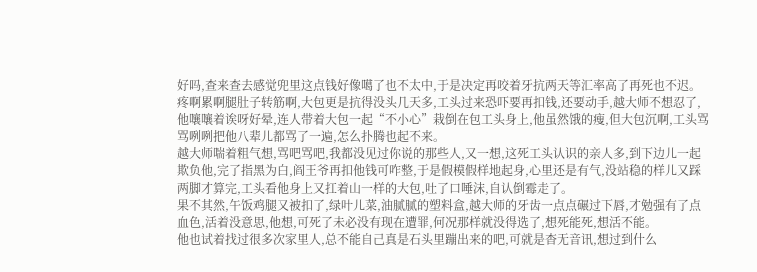好吗,查来查去感觉兜里这点钱好像噶了也不太中,于是决定再咬着牙抗两天等汇率高了再死也不迟。
疼啊累啊腿肚子转筋啊,大包更是抗得没头几天多,工头过来恐吓要再扣钱,还要动手,越大师不想忍了,他嚷嚷着诶呀好晕,连人带着大包一起“不小心”栽倒在包工头身上,他虽然饿的瘦,但大包沉啊,工头骂骂咧咧把他八辈儿都骂了一遍,怎么扑腾也起不来。
越大师喘着粗气想,骂吧骂吧,我都没见过你说的那些人,又一想,这死工头认识的亲人多,到下边儿一起欺负他,完了指黑为白,阎王爷再扣他钱可咋整,于是假模假样地起身,心里还是有气,没站稳的样儿又踩两脚才算完,工头看他身上又扛着山一样的大包,吐了口唾沫,自认倒霉走了。
果不其然,午饭鸡腿又被扣了,绿叶儿菜,油腻腻的塑料盒,越大师的牙齿一点点碾过下唇,才勉强有了点血色,活着没意思,他想,可死了未必没有现在遭罪,何况那样就没得选了,想死能死,想活不能。
他也试着找过很多次家里人,总不能自己真是石头里蹦出来的吧,可就是杳无音讯,想过到什么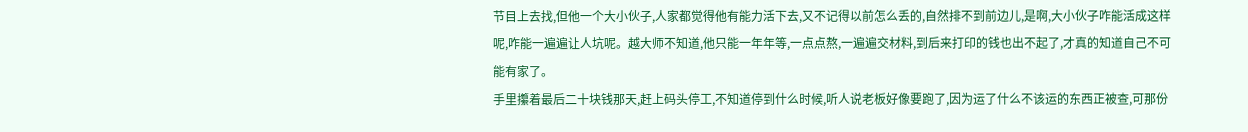节目上去找,但他一个大小伙子,人家都觉得他有能力活下去,又不记得以前怎么丢的,自然排不到前边儿,是啊,大小伙子咋能活成这样呢,咋能一遍遍让人坑呢。越大师不知道,他只能一年年等,一点点熬,一遍遍交材料,到后来打印的钱也出不起了,才真的知道自己不可能有家了。
手里攥着最后二十块钱那天,赶上码头停工,不知道停到什么时候,听人说老板好像要跑了,因为运了什么不该运的东西正被查,可那份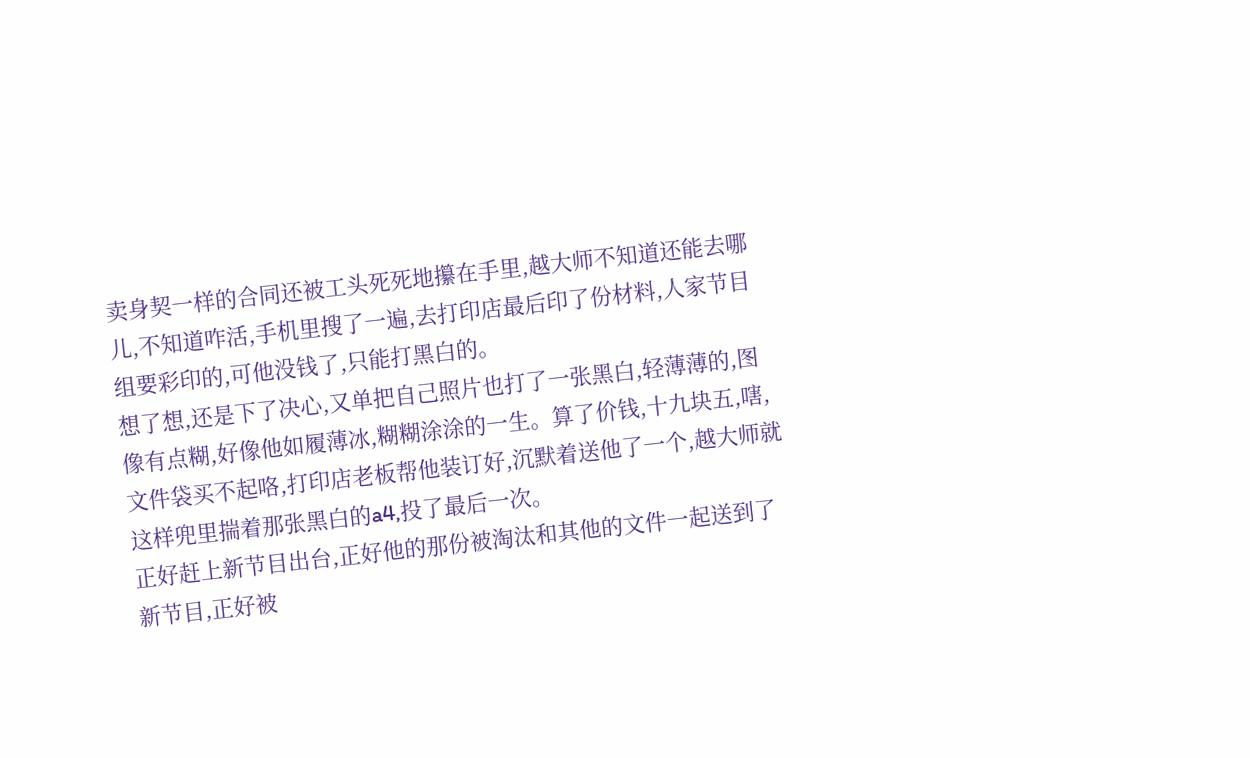卖身契一样的合同还被工头死死地攥在手里,越大师不知道还能去哪儿,不知道咋活,手机里搜了一遍,去打印店最后印了份材料,人家节目组要彩印的,可他没钱了,只能打黑白的。
想了想,还是下了决心,又单把自己照片也打了一张黑白,轻薄薄的,图像有点糊,好像他如履薄冰,糊糊涂涂的一生。算了价钱,十九块五,嗐,文件袋买不起咯,打印店老板帮他装订好,沉默着送他了一个,越大师就这样兜里揣着那张黑白的a4,投了最后一次。
正好赶上新节目出台,正好他的那份被淘汰和其他的文件一起送到了新节目,正好被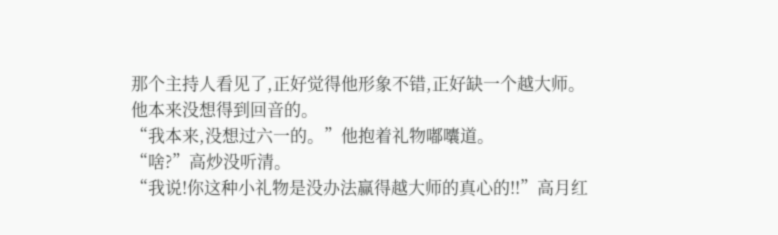那个主持人看见了,正好觉得他形象不错,正好缺一个越大师。
他本来没想得到回音的。
“我本来,没想过六一的。”他抱着礼物嘟囔道。
“啥?”高炒没听清。
“我说!你这种小礼物是没办法赢得越大师的真心的!!”高月红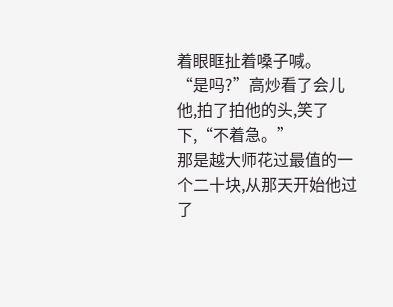着眼眶扯着嗓子喊。
“是吗?”高炒看了会儿他,拍了拍他的头,笑了下,“不着急。”
那是越大师花过最值的一个二十块,从那天开始他过了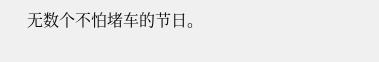无数个不怕堵车的节日。